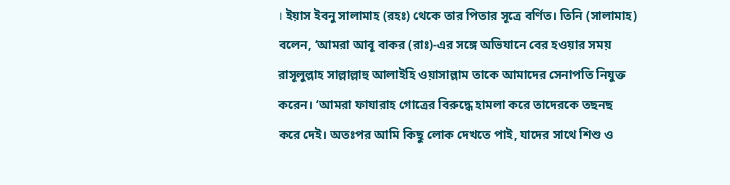। ইয়াস ইবনু সালামাহ (রহঃ) থেকে তার পিতার সূত্রে বর্ণিত। তিনি (সালামাহ) বলেন, ‘আমরা আবূ বাকর (রাঃ)-এর সঙ্গে অভিযানে বের হওয়ার সময় রাসূলুল্লাহ সাল্লাল্লাহু আলাইহি ওয়াসাল্লাম তাকে আমাদের সেনাপতি নিযুক্ত করেন। ‘আমরা ফাযারাহ গোত্রের বিরুদ্ধে হামলা করে তাদেরকে তছনছ করে দেই। অতঃপর আমি কিছু লোক দেখতে পাই, যাদের সাথে শিশু ও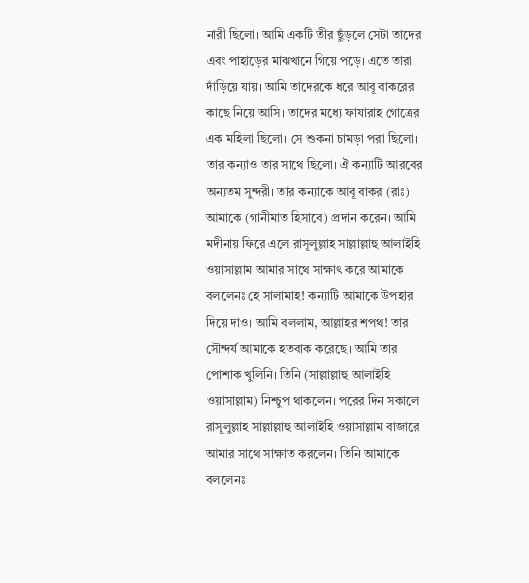নারী ছিলো। আমি একটি তীর ছুঁড়লে সেটা তাদের এবং পাহাড়ের মাঝখানে গিয়ে পড়ে। এতে তারা দাঁড়িয়ে যায়। আমি তাদেরকে ধরে আবূ বাকরের কাছে নিয়ে আসি। তাদের মধ্যে ফাযারাহ গোত্রের এক মহিলা ছিলো। সে শুকনা চামড়া পরা ছিলো। তার কন্যাও তার সাথে ছিলো। ঐ কন্যাটি আরবের অন্যতম সুন্দরী। তার কন্যাকে আবূ বাকর (রাঃ) আমাকে (গানীমাত হিসাবে) প্রদান করেন। আমি মদীনায় ফিরে এলে রাসূলুল্লাহ সাল্লাল্লাহু আলাইহি ওয়াসাল্লাম আমার সাথে সাক্ষাৎ করে আমাকে বললেনঃ হে সালামাহ! কন্যাটি আমাকে উপহার দিয়ে দাও। আমি বললাম, আল্লাহর শপথ! তার সৌন্দর্য আমাকে হতবাক করেছে। আমি তার পোশাক খুলিনি। তিনি (সাল্লাল্লাহু আলাইহি ওয়াসাল্লাম) নিশ্চুপ থাকলেন। পরের দিন সকালে রাসূলুল্লাহ সাল্লাল্লাহু আলাইহি ওয়াসাল্লাম বাজারে আমার সাথে সাক্ষাত করলেন। তিনি আমাকে বললেনঃ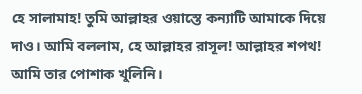হে সালামাহ! তুমি আল্লাহর ওয়াস্তে কন্যাটি আমাকে দিয়ে দাও। আমি বললাম, হে আল্লাহর রাসূল! আল্লাহর শপথ! আমি তার পোশাক খুলিনি।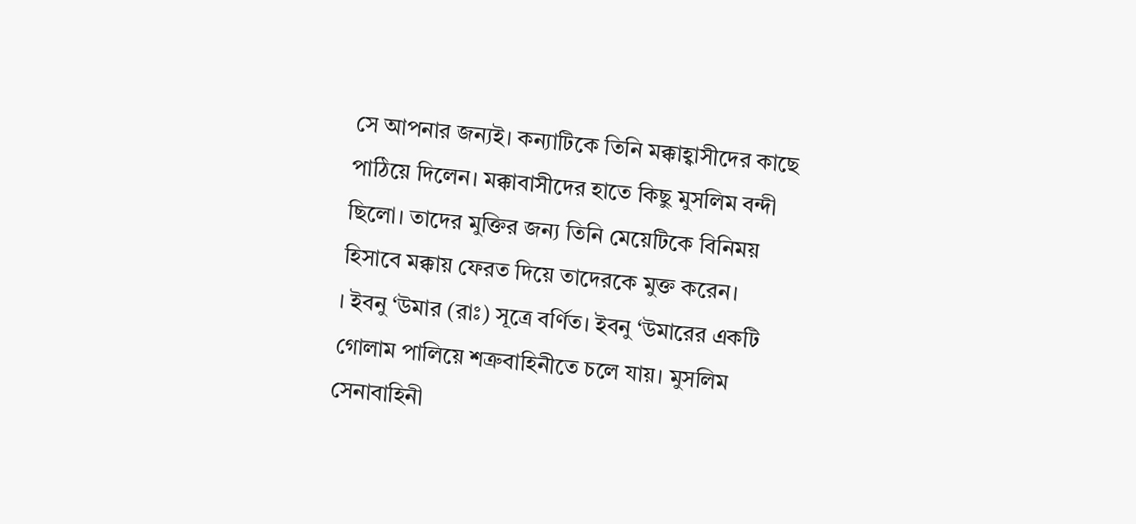সে আপনার জন্যই। কন্যাটিকে তিনি মক্কাহ্বাসীদের কাছে পাঠিয়ে দিলেন। মক্কাবাসীদের হাতে কিছু মুসলিম বন্দী ছিলো। তাদের মুক্তির জন্য তিনি মেয়েটিকে বিনিময় হিসাবে মক্কায় ফেরত দিয়ে তাদেরকে মুক্ত করেন।
। ইবনু ‘উমার (রাঃ) সূত্রে বর্ণিত। ইবনু ‘উমারের একটি গোলাম পালিয়ে শত্রুবাহিনীতে চলে যায়। মুসলিম সেনাবাহিনী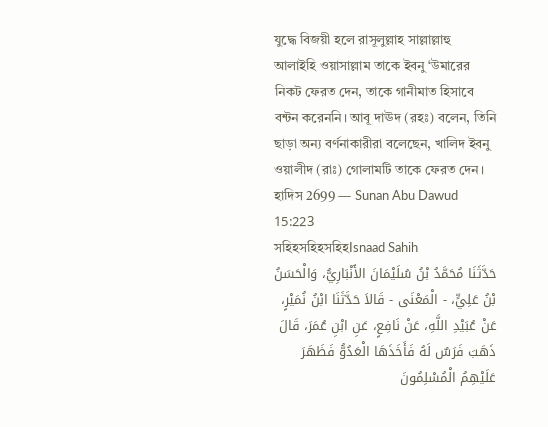যুদ্ধে বিজয়ী হলে রাসূলুল্লাহ সাল্লাল্লাহু আলাইহি ওয়াসাল্লাম তাকে ইবনু ‘উমারের নিকট ফেরত দেন, তাকে গানীমাত হিসাবে বন্টন করেননি। আবূ দাঊদ (রহঃ) বলেন, তিনি ছাড়া অন্য বর্ণনাকারীরা বলেছেন, খালিদ ইবনু ওয়ালীদ (রাঃ) গোলামটি তাকে ফেরত দেন।
হাদিস 2699 — Sunan Abu Dawud 15:223
সহিহসহিহসহিহIsnaad Sahih
حَدَّثَنَا مُحَمَّدُ بْنُ سُلَيْمَانَ الأَنْبَارِيُّ، وَالْحَسَنُ بْنُ عَلِيٍّ، - الْمَعْنَى - قَالاَ حَدَّثَنَا ابْنُ نُمَيْرٍ، عَنْ عُبَيْدِ اللَّهِ، عَنْ نَافِعٍ، عَنِ ابْنِ عُمَرَ، قَالَ ذَهَبَ فَرَسٌ لَهُ فَأَخَذَهَا الْعَدُوُّ فَظَهَرَ عَلَيْهِمُ الْمُسْلِمُونَ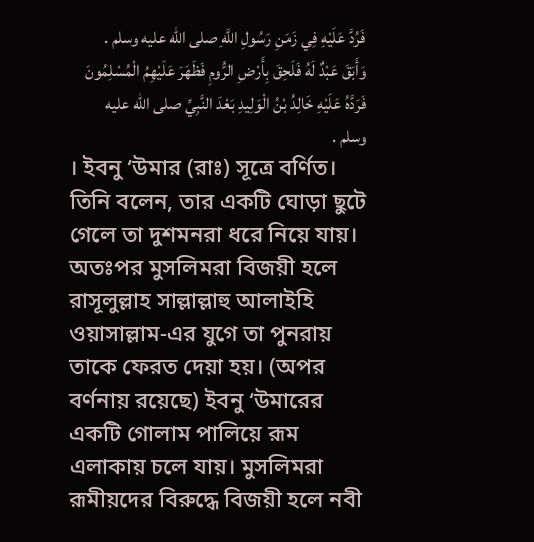فَرُدَّ عَلَيْهِ فِي زَمَنِ رَسُولِ اللَّهِ صلى الله عليه وسلم . وَأَبَقَ عَبْدٌ لَهُ فَلَحِقَ بِأَرْضِ الرُّومِ فَظَهَرَ عَلَيْهِمُ الْمُسْلِمُونَ فَرَدَّهُ عَلَيْهِ خَالِدُ بْنُ الْوَلِيدِ بَعْدَ النَّبِيِّ صلى الله عليه وسلم .
। ইবনু ‘উমার (রাঃ) সূত্রে বর্ণিত। তিনি বলেন, তার একটি ঘোড়া ছুটে গেলে তা দুশমনরা ধরে নিয়ে যায়। অতঃপর মুসলিমরা বিজয়ী হলে রাসূলুল্লাহ সাল্লাল্লাহু আলাইহি ওয়াসাল্লাম-এর যুগে তা পুনরায় তাকে ফেরত দেয়া হয়। (অপর বর্ণনায় রয়েছে) ইবনু ‘উমারের একটি গোলাম পালিয়ে রূম এলাকায় চলে যায়। মুসলিমরা রূমীয়দের বিরুদ্ধে বিজয়ী হলে নবী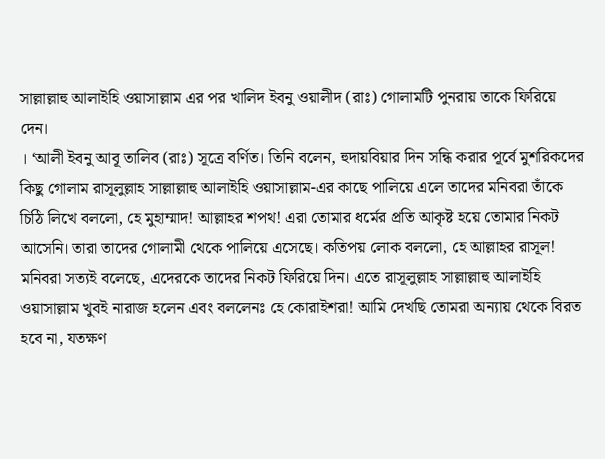সাল্লাল্লাহু আলাইহি ওয়াসাল্লাম এর পর খালিদ ইবনু ওয়ালীদ (রাঃ) গোলামটি পুনরায় তাকে ফিরিয়ে দেন।
। ‘আলী ইবনু আবূ তালিব (রাঃ) সূত্রে বর্ণিত। তিনি বলেন, হুদায়বিয়ার দিন সন্ধি করার পূর্বে মুশরিকদের কিছু গোলাম রাসূলুল্লাহ সাল্লাল্লাহু আলাইহি ওয়াসাল্লাম-এর কাছে পালিয়ে এলে তাদের মনিবরা তাঁকে চিঠি লিখে বললো, হে মুহাম্মাদ! আল্লাহর শপথ! এরা তোমার ধর্মের প্রতি আকৃষ্ট হয়ে তোমার নিকট আসেনি। তারা তাদের গোলামী থেকে পালিয়ে এসেছে। কতিপয় লোক বললো, হে আল্লাহর রাসূল! মনিবরা সত্যই বলেছে, এদেরকে তাদের নিকট ফিরিয়ে দিন। এতে রাসূলুল্লাহ সাল্লাল্লাহু আলাইহি ওয়াসাল্লাম খুবই নারাজ হলেন এবং বললেনঃ হে কোরাইশরা! আমি দেখছি তোমরা অন্যায় থেকে বিরত হবে না, যতক্ষণ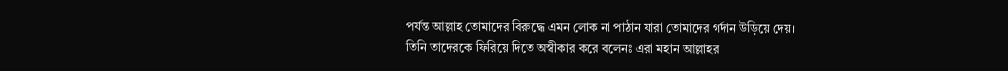পর্যন্ত আল্লাহ তোমাদের বিরুদ্ধে এমন লোক না পাঠান যারা তোমাদের গর্দান উড়িয়ে দেয়। তিনি তাদেরকে ফিরিয়ে দিতে অস্বীকার করে বলেনঃ এরা মহান আল্লাহর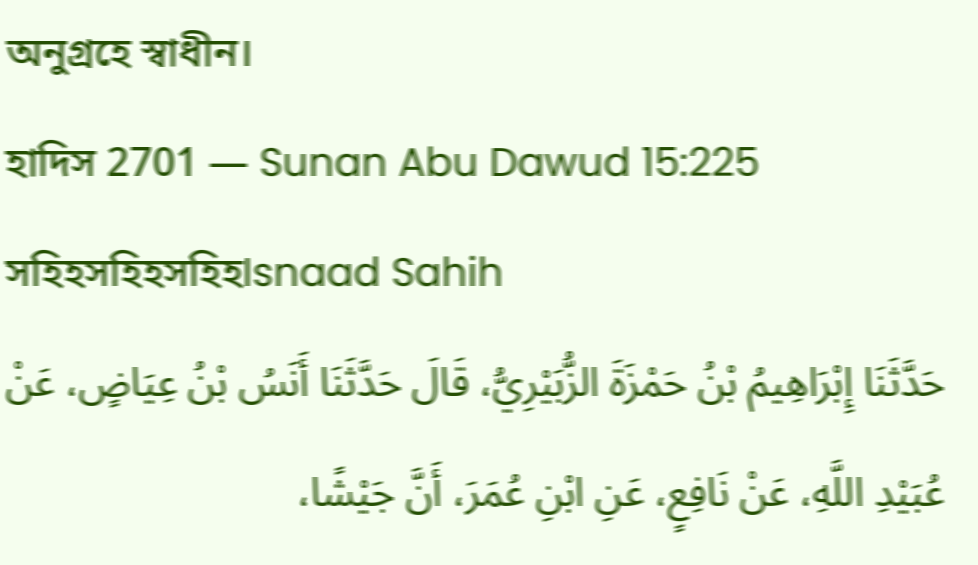অনুগ্রহে স্বাধীন।
হাদিস 2701 — Sunan Abu Dawud 15:225
সহিহসহিহসহিহIsnaad Sahih
حَدَّثَنَا إِبْرَاهِيمُ بْنُ حَمْزَةَ الزُّبَيْرِيُّ، قَالَ حَدَّثَنَا أَنَسُ بْنُ عِيَاضٍ، عَنْ عُبَيْدِ اللَّهِ، عَنْ نَافِعٍ، عَنِ ابْنِ عُمَرَ، أَنَّ جَيْشًا،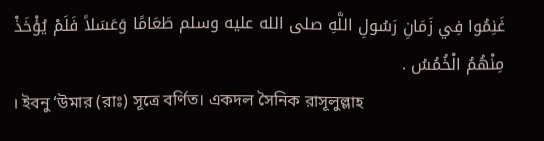غَنِمُوا فِي زَمَانِ رَسُولِ اللَّهِ صلى الله عليه وسلم طَعَامًا وَعَسَلاً فَلَمْ يُؤْخَذْ مِنْهُمُ الْخُمُسُ .
। ইবনু ‘উমার (রাঃ) সূত্রে বর্ণিত। একদল সৈনিক রাসূলুল্লাহ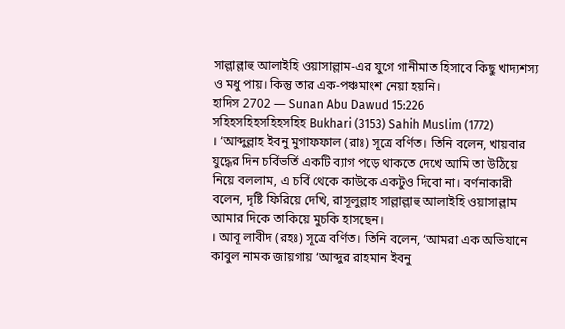সাল্লাল্লাহু আলাইহি ওয়াসাল্লাম-এর যুগে গানীমাত হিসাবে কিছু খাদ্যশস্য ও মধু পায়। কিন্তু তার এক-পঞ্চমাংশ নেয়া হয়নি।
হাদিস 2702 — Sunan Abu Dawud 15:226
সহিহসহিহসহিহসহিহ Bukhari (3153) Sahih Muslim (1772)
। ‘আব্দুল্লাহ ইবনু মুগাফফাল (রাঃ) সূত্রে বর্ণিত। তিনি বলেন, খায়বার যুদ্ধের দিন চর্বিভর্তি একটি ব্যাগ পড়ে থাকতে দেখে আমি তা উঠিয়ে নিয়ে বললাম, এ চর্বি থেকে কাউকে একটুও দিবো না। বর্ণনাকারী বলেন, দৃষ্টি ফিরিয়ে দেখি, রাসূলুল্লাহ সাল্লাল্লাহু আলাইহি ওয়াসাল্লাম আমার দিকে তাকিয়ে মুচকি হাসছেন।
। আবূ লাবীদ (রহঃ) সূত্রে বর্ণিত। তিনি বলেন, ‘আমরা এক অভিযানে কাবুল নামক জায়গায় ‘আব্দুর রাহমান ইবনু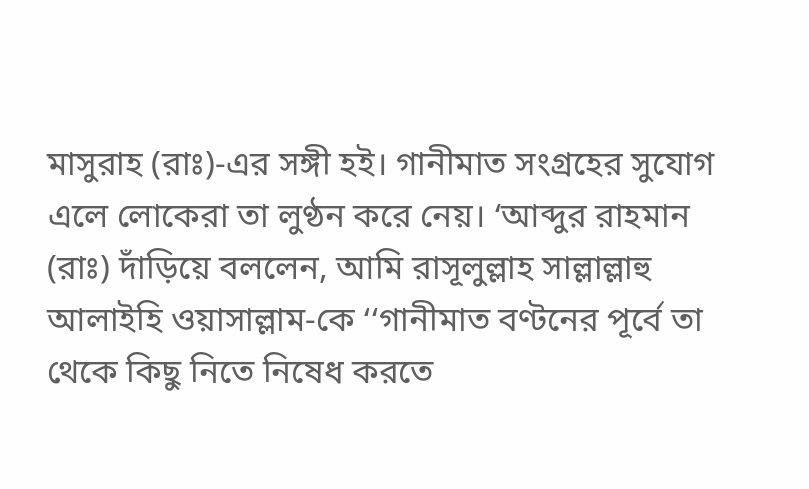মাসুরাহ (রাঃ)-এর সঙ্গী হই। গানীমাত সংগ্রহের সুযোগ এলে লোকেরা তা লুণ্ঠন করে নেয়। ‘আব্দুর রাহমান (রাঃ) দাঁড়িয়ে বললেন, আমি রাসূলুল্লাহ সাল্লাল্লাহু আলাইহি ওয়াসাল্লাম-কে ‘‘গানীমাত বণ্টনের পূর্বে তা থেকে কিছু নিতে নিষেধ করতে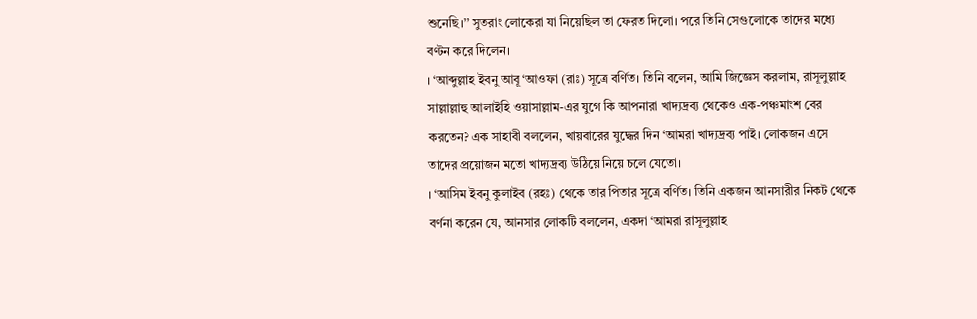শুনেছি।’’ সুতরাং লোকেরা যা নিয়েছিল তা ফেরত দিলো। পরে তিনি সেগুলোকে তাদের মধ্যে বণ্টন করে দিলেন।
। ‘আব্দুল্লাহ ইবনু আবূ ‘আওফা (রাঃ) সূত্রে বর্ণিত। তিনি বলেন, আমি জিজ্ঞেস করলাম, রাসূলুল্লাহ সাল্লাল্লাহু আলাইহি ওয়াসাল্লাম-এর যুগে কি আপনারা খাদ্যদ্রব্য থেকেও এক-পঞ্চমাংশ বের করতেন? এক সাহাবী বললেন, খায়বারের যুদ্ধের দিন ‘আমরা খাদ্যদ্রব্য পাই। লোকজন এসে তাদের প্রয়োজন মতো খাদ্যদ্রব্য উঠিয়ে নিয়ে চলে যেতো।
। ‘আসিম ইবনু কুলাইব (রহঃ) থেকে তার পিতার সূত্রে বর্ণিত। তিনি একজন আনসারীর নিকট থেকে বর্ণনা করেন যে, আনসার লোকটি বললেন, একদা ‘আমরা রাসূলুল্লাহ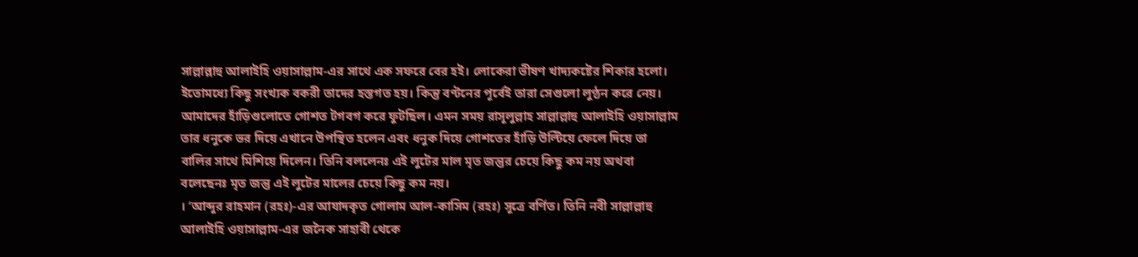সাল্লাল্লাহু আলাইহি ওয়াসাল্লাম-এর সাথে এক সফরে বের হই। লোকেরা ভীষণ খাদ্যকষ্টের শিকার হলো। ইতোমধ্যে কিছু সংখ্যক বকরী তাদের হস্তগত হয়। কিন্তু বণ্টনের পূর্বেই তারা সেগুলো লুণ্ঠন করে নেয়। আমাদের হাঁড়িগুলোতে গোশত টগবগ করে ফুটছিল। এমন সময় রাসূলুল্লাহ সাল্লাল্লাহু আলাইহি ওয়াসাল্লাম তার ধনুকে ভর দিয়ে এখানে উপস্থিত হলেন এবং ধনুক দিয়ে গোশতের হাঁড়ি উল্টিয়ে ফেলে দিয়ে তা বালির সাথে মিশিয়ে দিলেন। তিনি বললেনঃ এই লুটের মাল মৃত জন্তুর চেয়ে কিছু কম নয় অথবা বলেছেনঃ মৃত জন্তু এই লুটের মালের চেয়ে কিছু কম নয়।
। ‘আব্দুর রাহমান (রহঃ)-এর আযাদকৃত গোলাম আল-কাসিম (রহঃ) সূত্রে বর্ণিত। তিনি নবী সাল্লাল্লাহু আলাইহি ওয়াসাল্লাম-এর জনৈক সাহাবী থেকে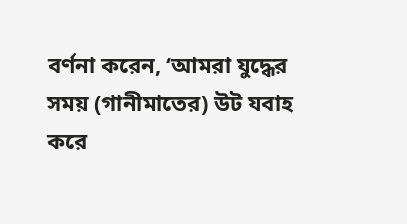বর্ণনা করেন, ‘আমরা যুদ্ধের সময় (গানীমাতের) উট যবাহ করে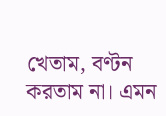খেতাম, বণ্টন করতাম না। এমন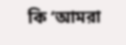কি ‘আমরা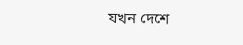যখন দেশে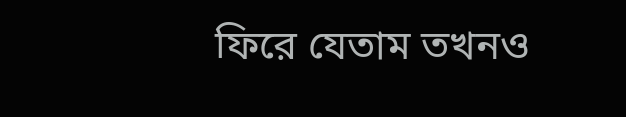ফিরে যেতাম তখনও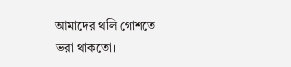আমাদের থলি গোশতে ভরা থাকতো।